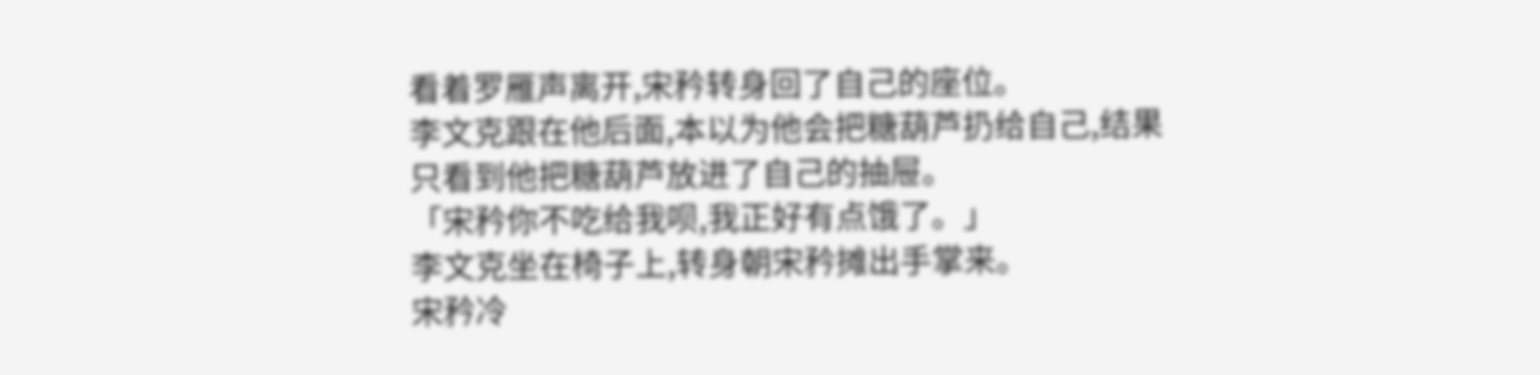看着罗雁声离开,宋矜转身回了自己的座位。
李文克跟在他后面,本以为他会把糖葫芦扔给自己,结果只看到他把糖葫芦放进了自己的抽屉。
「宋矜你不吃给我呗,我正好有点饿了。」
李文克坐在椅子上,转身朝宋矜摊出手掌来。
宋矜冷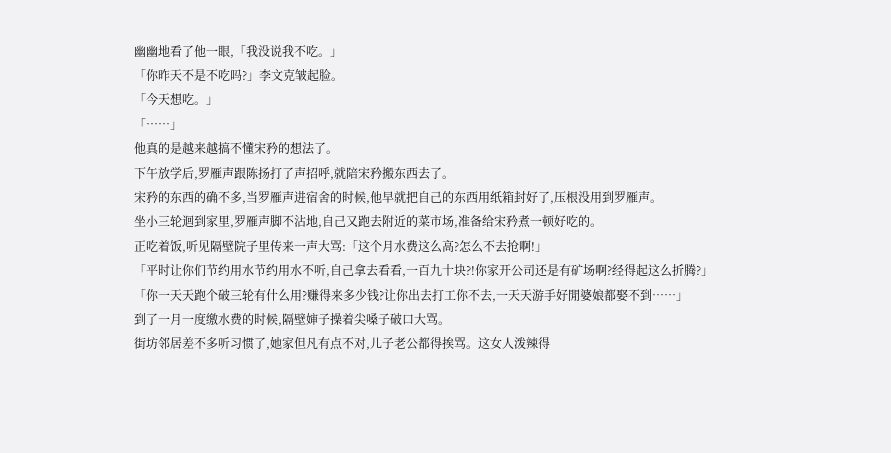幽幽地看了他一眼,「我没说我不吃。」
「你昨天不是不吃吗?」李文克皱起脸。
「今天想吃。」
「……」
他真的是越来越搞不懂宋矜的想法了。
下午放学后,罗雁声跟陈扬打了声招呼,就陪宋矜搬东西去了。
宋矜的东西的确不多,当罗雁声进宿舍的时候,他早就把自己的东西用纸箱封好了,压根没用到罗雁声。
坐小三轮迴到家里,罗雁声脚不沾地,自己又跑去附近的菜市场,准备给宋矜煮一顿好吃的。
正吃着饭,听见隔壁院子里传来一声大骂:「这个月水费这么高?怎么不去抢啊!」
「平时让你们节约用水节约用水不听,自己拿去看看,一百九十块?!你家开公司还是有矿场啊?经得起这么折腾?」
「你一天天跑个破三轮有什么用?赚得来多少钱?让你出去打工你不去,一天天游手好閒婆娘都娶不到……」
到了一月一度缴水费的时候,隔壁婶子操着尖嗓子破口大骂。
街坊邻居差不多听习惯了,她家但凡有点不对,儿子老公都得挨骂。这女人泼辣得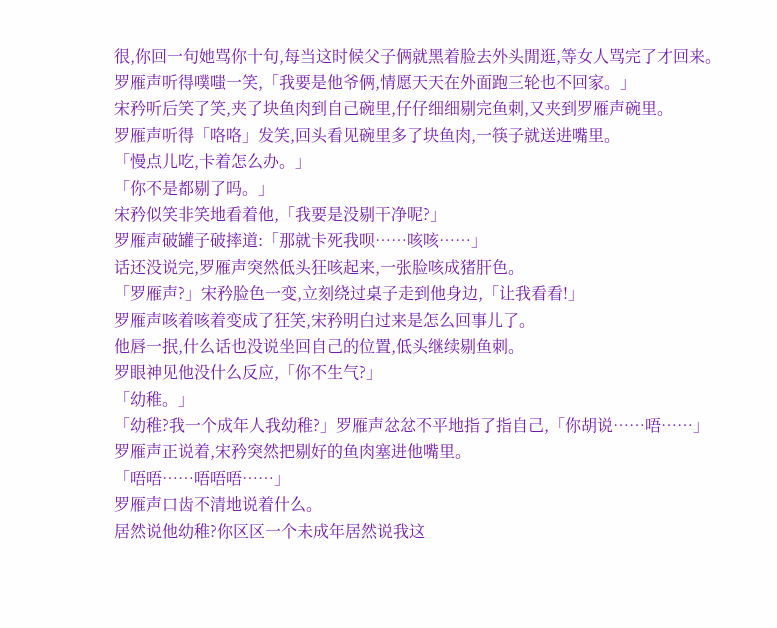很,你回一句她骂你十句,每当这时候父子俩就黑着脸去外头閒逛,等女人骂完了才回来。
罗雁声听得噗嗤一笑,「我要是他爷俩,情愿天天在外面跑三轮也不回家。」
宋矜听后笑了笑,夹了块鱼肉到自己碗里,仔仔细细剔完鱼刺,又夹到罗雁声碗里。
罗雁声听得「咯咯」发笑,回头看见碗里多了块鱼肉,一筷子就送进嘴里。
「慢点儿吃,卡着怎么办。」
「你不是都剔了吗。」
宋矜似笑非笑地看着他,「我要是没剔干净呢?」
罗雁声破罐子破摔道:「那就卡死我呗……咳咳……」
话还没说完,罗雁声突然低头狂咳起来,一张脸咳成猪肝色。
「罗雁声?」宋矜脸色一变,立刻绕过桌子走到他身边,「让我看看!」
罗雁声咳着咳着变成了狂笑,宋矜明白过来是怎么回事儿了。
他唇一抿,什么话也没说坐回自己的位置,低头继续剔鱼刺。
罗眼神见他没什么反应,「你不生气?」
「幼稚。」
「幼稚?我一个成年人我幼稚?」罗雁声忿忿不平地指了指自己,「你胡说……唔……」
罗雁声正说着,宋矜突然把剔好的鱼肉塞进他嘴里。
「唔唔……唔唔唔……」
罗雁声口齿不清地说着什么。
居然说他幼稚?你区区一个未成年居然说我这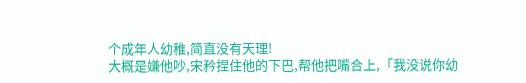个成年人幼稚,简直没有天理!
大概是嫌他吵,宋矜捏住他的下巴,帮他把嘴合上,「我没说你幼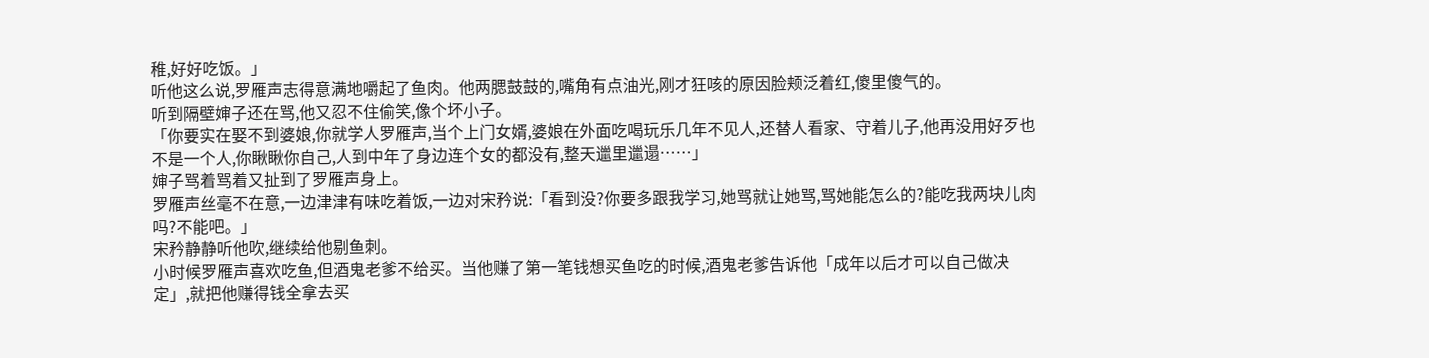稚,好好吃饭。」
听他这么说,罗雁声志得意满地嚼起了鱼肉。他两腮鼓鼓的,嘴角有点油光,刚才狂咳的原因脸颊泛着红,傻里傻气的。
听到隔壁婶子还在骂,他又忍不住偷笑,像个坏小子。
「你要实在娶不到婆娘,你就学人罗雁声,当个上门女婿,婆娘在外面吃喝玩乐几年不见人,还替人看家、守着儿子,他再没用好歹也不是一个人,你瞅瞅你自己,人到中年了身边连个女的都没有,整天邋里邋遢……」
婶子骂着骂着又扯到了罗雁声身上。
罗雁声丝毫不在意,一边津津有味吃着饭,一边对宋矜说:「看到没?你要多跟我学习,她骂就让她骂,骂她能怎么的?能吃我两块儿肉吗?不能吧。」
宋矜静静听他吹,继续给他剔鱼刺。
小时候罗雁声喜欢吃鱼,但酒鬼老爹不给买。当他赚了第一笔钱想买鱼吃的时候,酒鬼老爹告诉他「成年以后才可以自己做决定」,就把他赚得钱全拿去买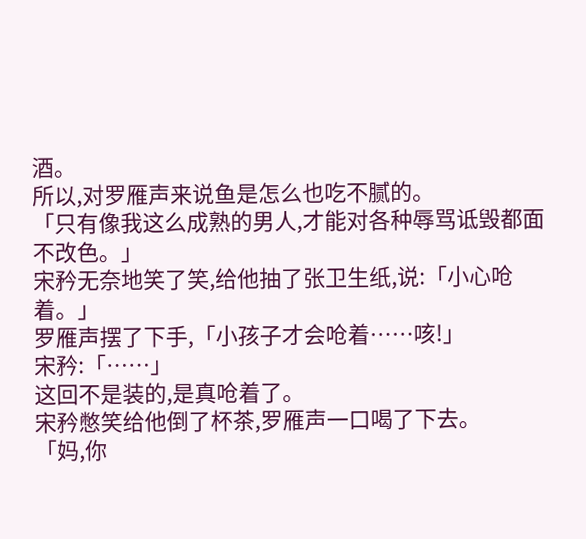酒。
所以,对罗雁声来说鱼是怎么也吃不腻的。
「只有像我这么成熟的男人,才能对各种辱骂诋毁都面不改色。」
宋矜无奈地笑了笑,给他抽了张卫生纸,说:「小心呛着。」
罗雁声摆了下手,「小孩子才会呛着……咳!」
宋矜:「……」
这回不是装的,是真呛着了。
宋矜憋笑给他倒了杯茶,罗雁声一口喝了下去。
「妈,你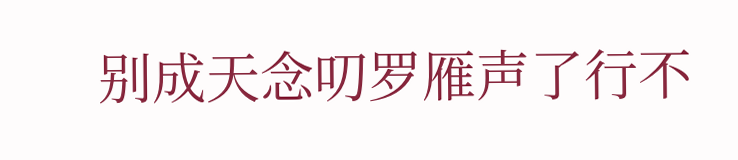别成天念叨罗雁声了行不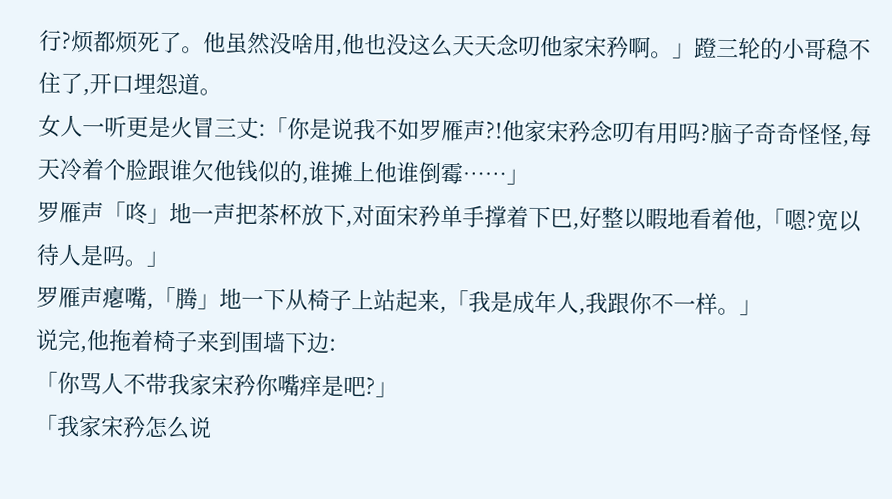行?烦都烦死了。他虽然没啥用,他也没这么天天念叨他家宋矜啊。」蹬三轮的小哥稳不住了,开口埋怨道。
女人一听更是火冒三丈:「你是说我不如罗雁声?!他家宋矜念叨有用吗?脑子奇奇怪怪,每天冷着个脸跟谁欠他钱似的,谁摊上他谁倒霉……」
罗雁声「咚」地一声把茶杯放下,对面宋矜单手撑着下巴,好整以暇地看着他,「嗯?宽以待人是吗。」
罗雁声瘪嘴,「腾」地一下从椅子上站起来,「我是成年人,我跟你不一样。」
说完,他拖着椅子来到围墙下边:
「你骂人不带我家宋矜你嘴痒是吧?」
「我家宋矜怎么说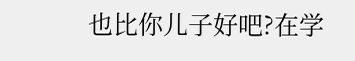也比你儿子好吧?在学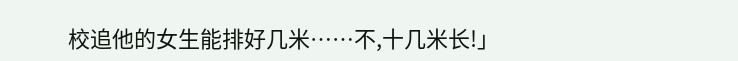校追他的女生能排好几米……不,十几米长!」